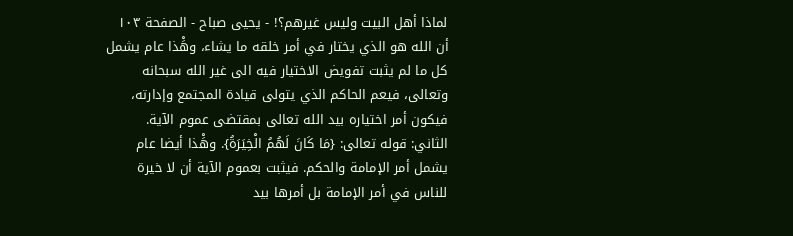لماذا أهل البيت وليس غيرهم؟! - يحيى صباح - الصفحة ١٠٣
أن الله هو الذي يختار في أمر خلقه ما يشاء، وهَْذا عام يشمل كل ما لم يثبت تفويض الاختيار فيه الى غير الله سبحانه وتعالى، فيعم الحاكم الذي يتولى قيادة المجتمع وإدارته، فيكون أمر اختياره بيد الله تعالى بمقتضى عموم الآية.
الثاني: قوله تعالى: {مَا كَانَ لَهُمُ الْخِيَرَةُ}. وهَْذا أيضا عام يشمل أمر الإمامة والحكم. فيثبت بعموم الآية أن لا خيرة للناس في أمر الإمامة بل أمرها بيد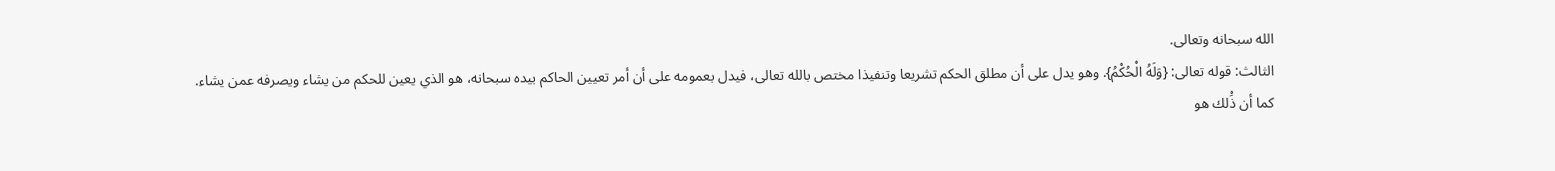الله سبحانه وتعالى.
الثالث: قوله تعالى: {وَلَهُ الْحُكْمُ}. وهو يدل على أن مطلق الحكم تشريعا وتنفيذا مختص بالله تعالى، فيدل بعمومه على أن أمر تعيين الحاكم بيده سبحانه، هو الذي يعين للحكم من يشاء ويصرفه عمن يشاء.
كما أن ذَْلك هو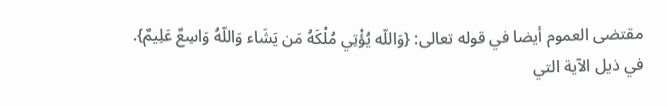مقتضى العموم أيضا في قوله تعالى: {وَاللّه يُؤْتِي مُلْكَهُ مَن يَشَاء وَاللّهُ وَاسِعٌ عَلِيمٌ}.
في ذيل الآية التي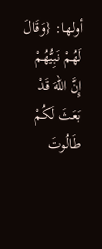أولها: {وَقَالَ لَهُمْ نَبِيُّهُمْ إِنَّ اللّهَ قَدْ بَعَثَ لَكُمْ طَالُوتَ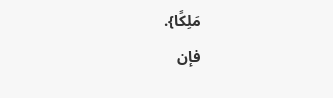مَلِكًا}.
فإن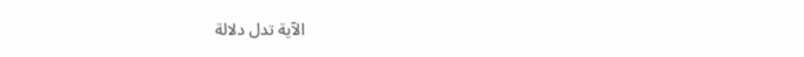الآية تدل دلالة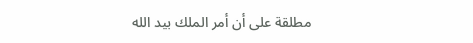مطلقة على أن أمر الملك بيد الله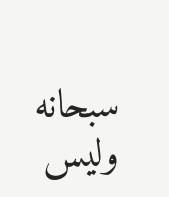سبحانه وليس